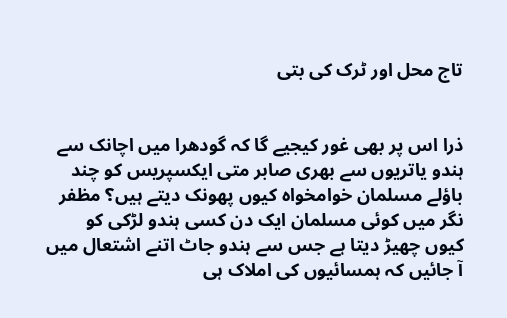تاج محل اور ٹرک کی بتی


ذرا اس پر بھی غور کیجیے گا کہ گودھرا میں اچانک سے ہندو یاتریوں سے بھری صابر متی ایکسپریس کو چند باؤلے مسلمان خوامخواہ کیوں پھونک دیتے ہیں؟ مظفر نگر میں کوئی مسلمان ایک دن کسی ہندو لڑکی کو کیوں چھیڑ دیتا ہے جس سے ہندو جاٹ اتنے اشتعال میں آ جائیں کہ ہمسائیوں کی املاک ہی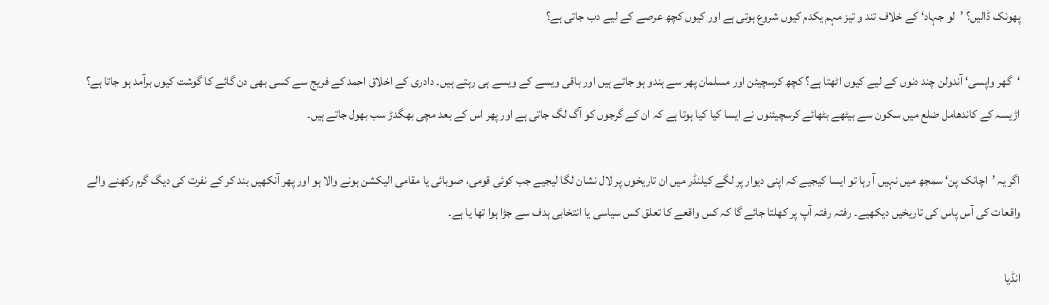پھونک ڈالیں؟ ’لو جہاد‘ کے خلاف تند و تیز مہم یکدم کیوں شروع ہوتی ہے اور کیوں کچھ عرصے کے لیے دب جاتی ہے؟

‘گھر واپسی‘ آندولن چند دنوں کے لیے کیوں اٹھتا ہے؟ کچھ کرسچیئن اور مسلمان پھر سے ہندو ہو جاتے ہیں اور باقی ویسے کے ویسے ہی رہتے ہیں۔ دادری کے اخلاق احمد کے فریج سے کسی بھی دن گائے کا گوشت کیوں برآمد ہو جاتا ہے؟ اڑیسہ کے کاندھامل ضلع میں سکون سے بیٹھے بٹھائے کرسچیئنوں نے ایسا کیا کیا ہوتا ہے کہ ان کے گرجوں کو آگ لگ جاتی ہے اور پھر اس کے بعد مچی بھگدڑ سب بھول جاتے ہیں۔

اگر یہ ’اچانک پن‘ سمجھ میں نہیں آ رہا تو ایسا کیجیے کہ اپنی دیوار پر لگے کیلنڈر میں ان تاریخوں پر لال نشان لگا لیجیے جب کوئی قومی، صوبائی یا مقامی الیکشن ہونے والا ہو اور پھر آنکھیں بند کر کے نفرت کی دیگ گرم رکھنے والے واقعات کی آس پاس کی تاریخیں دیکھیے۔ رفتہ رفتہ آپ پر کھلتا جائے گا کہ کس واقعے کا تعلق کس سیاسی یا انتخابی ہدف سے جڑا ہوا تھا یا ہے۔

انڈیا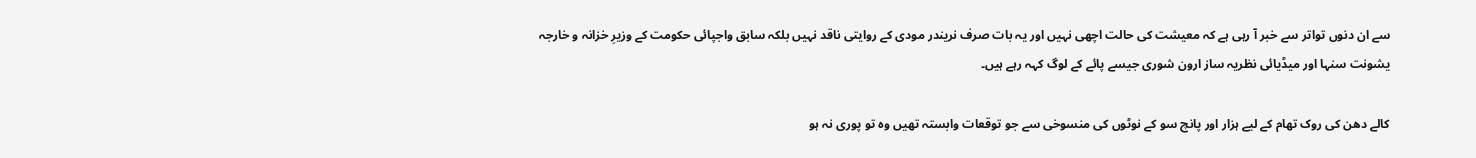سے ان دنوں تواتر سے خبر آ رہی ہے کہ معیشت کی حالت اچھی نہیں اور یہ بات صرف نریندر مودی کے روایتی ناقد نہیں بلکہ سابق واجپائی حکومت کے وزیرِ خزانہ و خارجہ یشونت سنہا اور میڈیائی نظریہ ساز ارون شوری جیسے پائے کے لوگ کہہ رہے ہیں۔

کالے دھن کی روک تھام کے لیے ہزار اور پانچ سو کے نوٹوں کی منسوخی سے جو توقعات وابستہ تھیں وہ تو پوری نہ ہو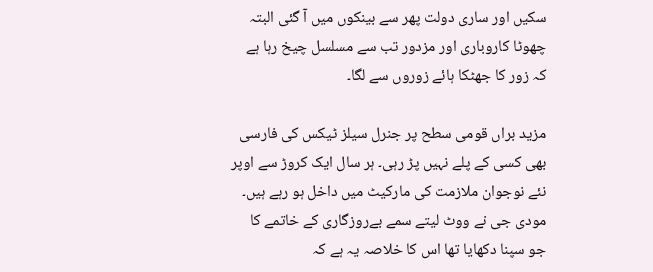سکیں اور ساری دولت پھر سے بینکوں میں آ گئی البتہ چھوٹا کاروباری اور مزدور تب سے مسلسل چیخ رہا ہے کہ زور کا جھٹکا ہائے زوروں سے لگا۔

مزید براں قومی سطح پر جنرل سیلز ٹیکس کی فارسی بھی کسی کے پلے نہیں پڑ رہی۔ ہر سال ایک کروڑ سے اوپر نئے نوجوان ملازمت کی مارکیٹ میں داخل ہو رہے ہیں۔ مودی جی نے ووٹ لیتے سمے بےروزگاری کے خاتمے کا جو سپنا دکھایا تھا اس کا خلاصہ یہ ہے کہ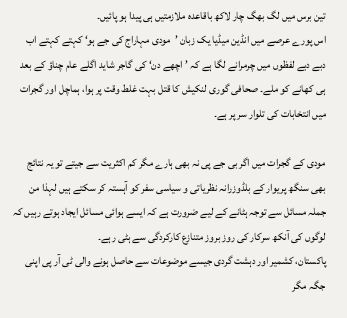تین برس میں لگ بھگ چار لاکھ باقاعدہ ملازمتیں ہی پیدا ہو پائیں۔
اس پورے عرصے میں انڈین میڈیا یک زبان ’مودی مہاراج کی جے ہو‘ کہتے کہتے اب دبے دبے لفظوں میں چرمرانے لگا ہے کہ ’اچھے دن‘ کی گاجر شاید اگلے عام چناؤ کے بعد ہی کھانے کو ملے۔ صحافی گوری لنکیش کا قتل بہت غلط وقت پر ہوا، ہماچل اور گجرات میں انتخابات کی تلوار سر پر ہے۔

مودی کے گجرات میں اگر بی جے پی نہ بھی ہارے مگر کم اکثریت سے جیتے تو یہ نتائج بھی سنگھ پریوار کے بلڈوزرانہ نظریاتی و سیاسی سفر کو آہستہ کر سکتے ہیں لہذا من جملہ مسائل سے توجہ ہٹانے کے لیے ضرورت ہے کہ ایسے ہوائی مسائل ایجاد ہوتے رہیں کہ لوگوں کی آنکھ سرکار کی روز بروز متنازع کارکردگی سے ہٹی رہے۔
پاکستان، کشمیر اور دہشت گردی جیسے موضوعات سے حاصل ہونے والی ٹی آر پی اپنی جگہ مگر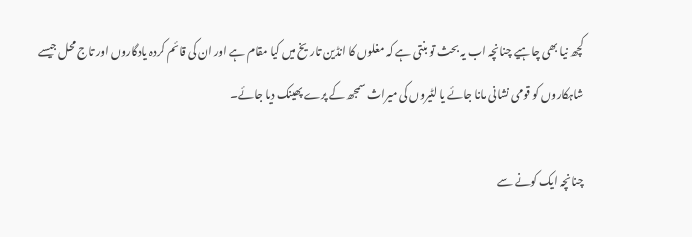کچھ نیا بھی چاہیے چنانچہ اب یہ بحث تو بنتی ہے کہ مغلوں کا انڈین تاریخ میں کیا مقام ہے اور ان کی قائم کردہ یادگاروں اور تاج محل جیسے شاہکاروں کو قومی نشانی مانا جائے یا لٹیروں کی میراث سمجھ کے پرے پھینک دیا جائے۔

چنانچہ ایک کونے سے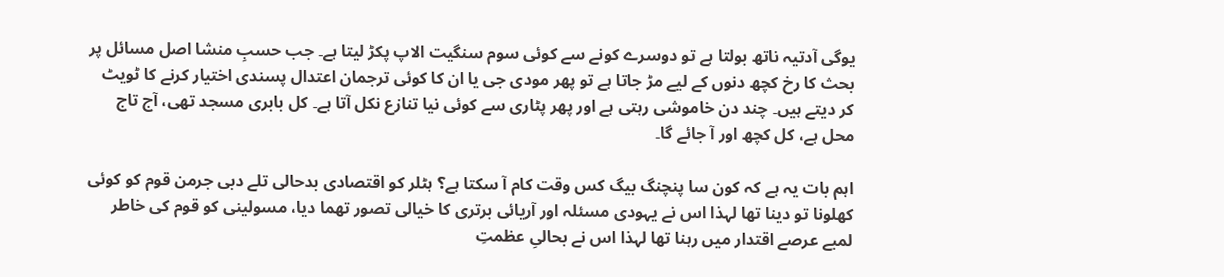یوگی آدتیہ ناتھ بولتا ہے تو دوسرے کونے سے کوئی سوم سنگیت الاپ پکڑ لیتا ہے۔ جب حسبِ منشا اصل مسائل پر بحث کا رخ کچھ دنوں کے لیے مڑ جاتا ہے تو پھر مودی جی یا ان کا کوئی ترجمان اعتدال پسندی اختیار کرنے کا ٹویٹ کر دیتے ہیں۔ چند دن خاموشی رہتی ہے اور پھر پٹاری سے کوئی نیا تنازع نکل آتا ہے۔ کل بابری مسجد تھی، آج تاج محل ہے، کل کچھ اور آ جائے گا۔

اہم بات یہ ہے کہ کون سا پنچنگ بیگ کس وقت کام آ سکتا ہے؟ ہٹلر کو اقتصادی بدحالی تلے دبی جرمن قوم کو کوئی کھلونا تو دینا تھا لہذا اس نے یہودی مسئلہ اور آریائی برتری کا خیالی تصور تھما دیا، مسولینی کو قوم کی خاطر لمبے عرصے اقتدار میں رہنا تھا لہذا اس نے بحالیِ عظمتِ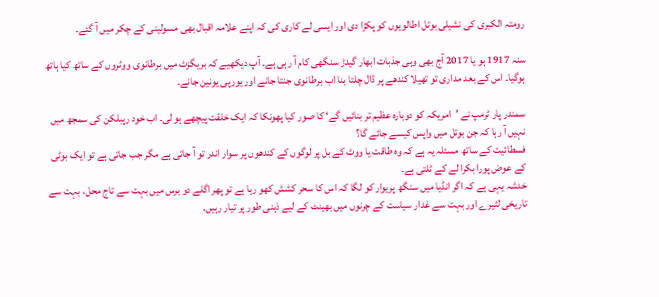رومتہ الکبری کی نشیلی بوتل اطالویوں کو پکڑا دی اور ایسی لے کاری کی کہ اپنے علامہ اقبال بھی مسولینی کے چکر میں آ گئے۔

سنہ 1917 ہو یا 2017 آج بھی وہی جذبات ابھار گیدڑ سنگھی کام آ رہی ہے۔ آپ دیکھیے کہ بریگزٹ میں برطانوی ووٹروں کے ساتھ کیا ہاتھ ہوگیا۔ اس کے بعد مداری تو تھیلا کندھے پر ڈال چلتا بنا اب برطانوی جنتا جانے اور یورپی یونین جانے۔

سمندر پار ٹرمپ نے ’امریکہ کو دوبارہ عظیم تر بنائیں گے‘ کا صور کیا پھونکا کہ ایک خلقت پیچھے ہو لی۔ اب خود رپبلکن کی سمجھ میں نہیں آ رہا کہ جن بوتل میں واپس کیسے جائے گا؟
فسطائیت کے ساتھ مسئلہ یہ ہے کہ وہ طاقت یا ووٹ کے بل پر لوگوں کے کندھوں پر سوار اندر تو آ جاتی ہے مگر جب جاتی ہے تو ایک بوٹی کے عوض پورا بکرا لے کے ٹلتی ہے۔
خدشہ یہی ہے کہ اگر انڈیا میں سنگھ پریوار کو لگا کہ اس کا سحر کشش کھو رہا ہے تو پھر اگلے دو برس میں بہت سے تاج محل، بہت سے تاریخی لٹیرے اور بہت سے غدار سیاست کے چرنوں میں بھینٹ کے لیے ذہنی طور پر تیار رہیں۔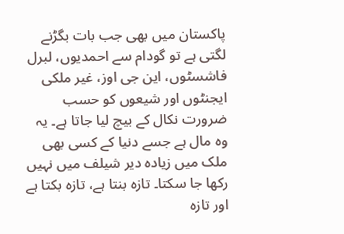پاکستان میں بھی جب بات بگڑنے لگتی ہے تو گودام سے احمدیوں، لبرل فاشسٹوں، این جی اوز، غیر ملکی ایجنٹوں اور شیعوں کو حسب ضرورت نکال کے بیچ لیا جاتا ہے۔ یہ وہ مال ہے جسے دنیا کے کسی بھی ملک میں زیادہ دیر شیلف میں نہیں رکھا جا سکتا۔ تازہ بنتا ہے، تازہ بکتا ہے اور تازہ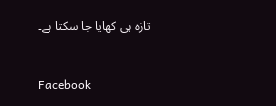تازہ ہی کھایا جا سکتا ہے۔


Facebook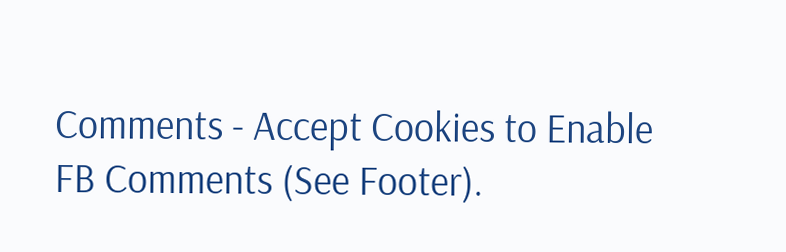Comments - Accept Cookies to Enable FB Comments (See Footer).